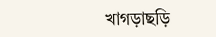খাগড়াছড়ি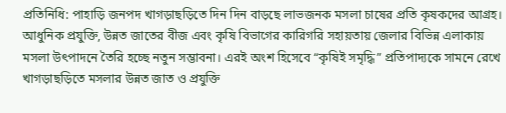প্রতিনিধি: পাহাড়ি জনপদ খাগড়াছড়িতে দিন দিন বাড়ছে লাভজনক মসলা চাষের প্রতি কৃষকদের আগ্রহ। আধুনিক প্রযুক্তি, উন্নত জাতের বীজ এবং কৃষি বিভাগের কারিগরি সহায়তায় জেলার বিভিন্ন এলাকায় মসলা উৎপাদনে তৈরি হচ্ছে নতুন সম্ভাবনা। এরই অংশ হিসেবে “কৃষিই সমৃদ্ধি” প্রতিপাদ্যকে সামনে রেখে খাগড়াছড়িতে মসলার উন্নত জাত ও প্রযুক্তি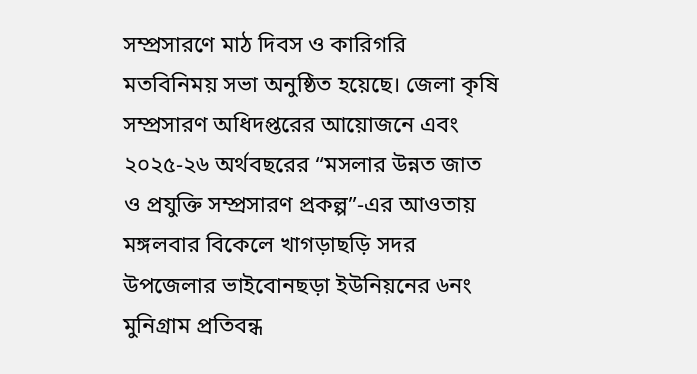সম্প্রসারণে মাঠ দিবস ও কারিগরি মতবিনিময় সভা অনুষ্ঠিত হয়েছে। জেলা কৃষি সম্প্রসারণ অধিদপ্তরের আয়োজনে এবং ২০২৫-২৬ অর্থবছরের “মসলার উন্নত জাত ও প্রযুক্তি সম্প্রসারণ প্রকল্প”-এর আওতায় মঙ্গলবার বিকেলে খাগড়াছড়ি সদর উপজেলার ভাইবোনছড়া ইউনিয়নের ৬নং মুনিগ্রাম প্রতিবন্ধ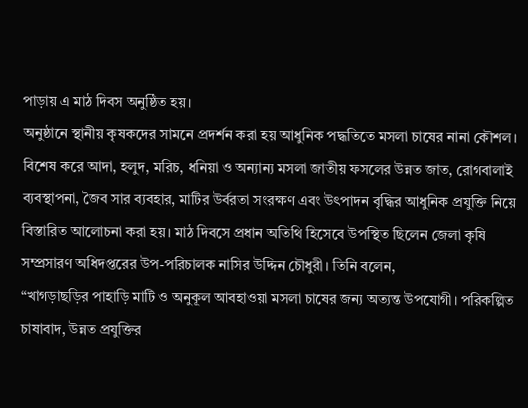পাড়ায় এ মাঠ দিবস অনুষ্ঠিত হয়।
অনুষ্ঠানে স্থানীয় কৃষকদের সামনে প্রদর্শন করা হয় আধুনিক পদ্ধতিতে মসলা চাষের নানা কৌশল। বিশেষ করে আদা, হলুদ, মরিচ, ধনিয়া ও অন্যান্য মসলা জাতীয় ফসলের উন্নত জাত, রোগবালাই ব্যবস্থাপনা, জৈব সার ব্যবহার, মাটির উর্বরতা সংরক্ষণ এবং উৎপাদন বৃদ্ধির আধুনিক প্রযুক্তি নিয়ে বিস্তারিত আলোচনা করা হয়। মাঠ দিবসে প্রধান অতিথি হিসেবে উপস্থিত ছিলেন জেলা কৃষি সম্প্রসারণ অধিদপ্তরের উপ-পরিচালক নাসির উদ্দিন চৌধুরী। তিনি বলেন,
“খাগড়াছড়ির পাহাড়ি মাটি ও অনুকূল আবহাওয়া মসলা চাষের জন্য অত্যন্ত উপযোগী। পরিকল্পিত চাষাবাদ, উন্নত প্রযুক্তির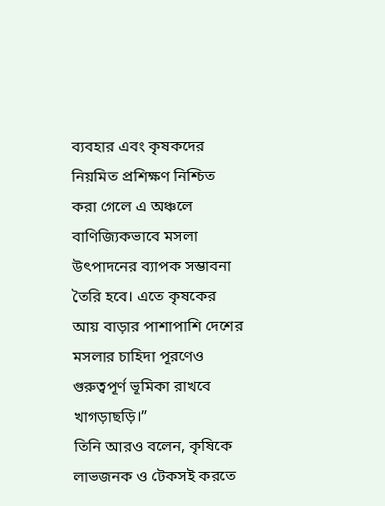ব্যবহার এবং কৃষকদের নিয়মিত প্রশিক্ষণ নিশ্চিত করা গেলে এ অঞ্চলে বাণিজ্যিকভাবে মসলা উৎপাদনের ব্যাপক সম্ভাবনা তৈরি হবে। এতে কৃষকের আয় বাড়ার পাশাপাশি দেশের মসলার চাহিদা পূরণেও গুরুত্বপূর্ণ ভূমিকা রাখবে খাগড়াছড়ি।”
তিনি আরও বলেন, কৃষিকে লাভজনক ও টেকসই করতে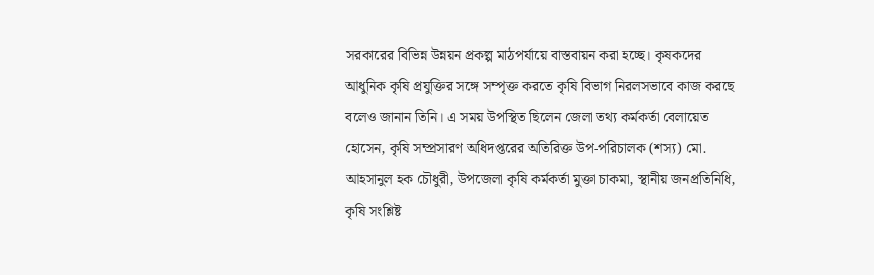সরকারের বিভিন্ন উন্নয়ন প্রকল্প মাঠপর্যায়ে বাস্তবায়ন করা হচ্ছে। কৃষকদের আধুনিক কৃষি প্রযুক্তির সঙ্গে সম্পৃক্ত করতে কৃষি বিভাগ নিরলসভাবে কাজ করছে বলেও জানান তিনি। এ সময় উপস্থিত ছিলেন জেলা তথ্য কর্মকর্তা বেলায়েত হোসেন, কৃষি সম্প্রসারণ অধিদপ্তরের অতিরিক্ত উপ-পরিচালক (শস্য) মো. আহসানুল হক চৌধুরী, উপজেলা কৃষি কর্মকর্তা মুক্তা চাকমা, স্থানীয় জনপ্রতিনিধি, কৃষি সংশ্লিষ্ট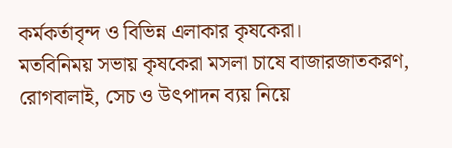কর্মকর্তাবৃন্দ ও বিভিন্ন এলাকার কৃষকেরা।
মতবিনিময় সভায় কৃষকেরা মসলা চাষে বাজারজাতকরণ, রোগবালাই, সেচ ও উৎপাদন ব্যয় নিয়ে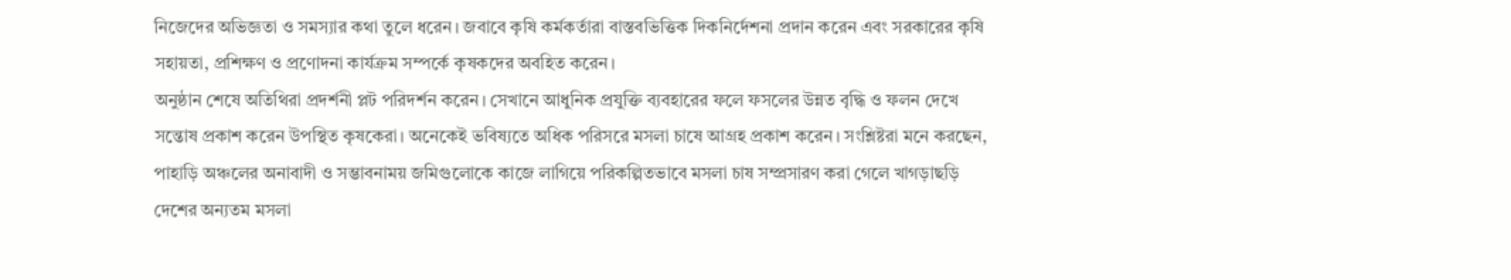নিজেদের অভিজ্ঞতা ও সমস্যার কথা তুলে ধরেন। জবাবে কৃষি কর্মকর্তারা বাস্তবভিত্তিক দিকনির্দেশনা প্রদান করেন এবং সরকারের কৃষি সহায়তা, প্রশিক্ষণ ও প্রণোদনা কার্যক্রম সম্পর্কে কৃষকদের অবহিত করেন।
অনুষ্ঠান শেষে অতিথিরা প্রদর্শনী প্লট পরিদর্শন করেন। সেখানে আধুনিক প্রযুক্তি ব্যবহারের ফলে ফসলের উন্নত বৃদ্ধি ও ফলন দেখে সন্তোষ প্রকাশ করেন উপস্থিত কৃষকেরা। অনেকেই ভবিষ্যতে অধিক পরিসরে মসলা চাষে আগ্রহ প্রকাশ করেন। সংশ্লিষ্টরা মনে করছেন, পাহাড়ি অঞ্চলের অনাবাদী ও সম্ভাবনাময় জমিগুলোকে কাজে লাগিয়ে পরিকল্পিতভাবে মসলা চাষ সম্প্রসারণ করা গেলে খাগড়াছড়ি দেশের অন্যতম মসলা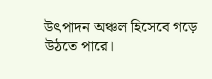উৎপাদন অঞ্চল হিসেবে গড়ে উঠতে পারে।